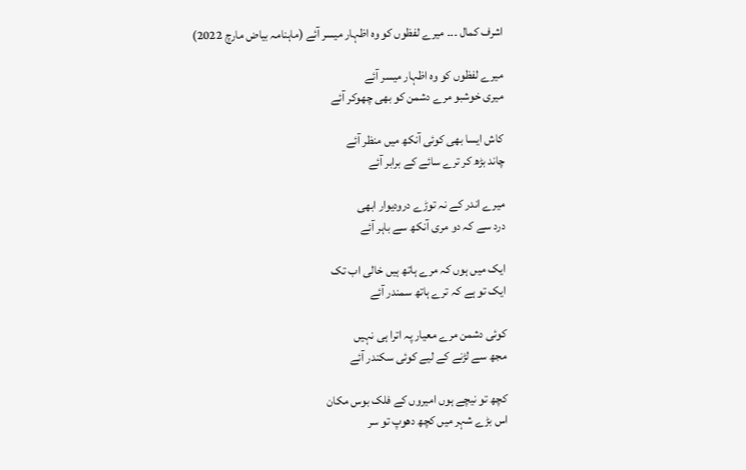اشرف کمال ۔۔۔ میرے لفظوں کو وہ اظہار میسر آئے (ماہنامہ بیاض مارچ 2022)

میرے لفظوں کو وہ اظہار میسر آئے
میری خوشبو مرے دشمن کو بھی چھوکر آئے

کاش ایسا بھی کوئی آنکھ میں منظر آئے
چاند بڑھ کر ترے سائے کے برابر آئے

میرے اندر کے نہ توڑے درودیوار ابھی
درد سے کہ دو مری آنکھ سے باہر آئے

ایک میں ہوں کہ مرے ہاتھ ہیں خالی اب تک
ایک تو ہے کہ ترے ہاتھ سمندر آئے

کوئی دشمن مرے معیار پہ اترا ہی نہیں
مجھ سے لڑنے کے لیے کوئی سکندر آئے

کچھ تو نیچے ہوں امیروں کے فلک بوس مکان
اس بڑے شہر میں کچھ دھوپ تو سر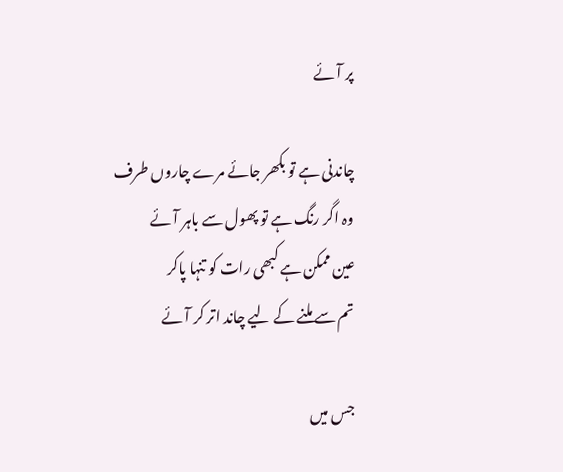پر آئے

چاندنی ہے تو بکھر جائے مرے چاروں طرف
وہ اگر رنگ ہے تو پھول سے باہر آئے
عین ممکن ہے کبھی رات کو تنہا پاکر
تم سے ملنے کے لیے چاند اتر کر آئے

جس میں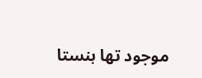موجود تھا ہنستا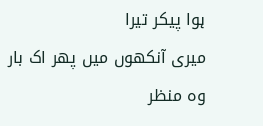ہوا پیکر تیرا
میری آنکھوں میں پھر اک بار وہ منظر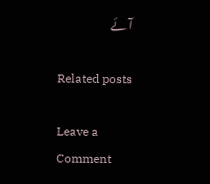آئے

Related posts

Leave a Comment